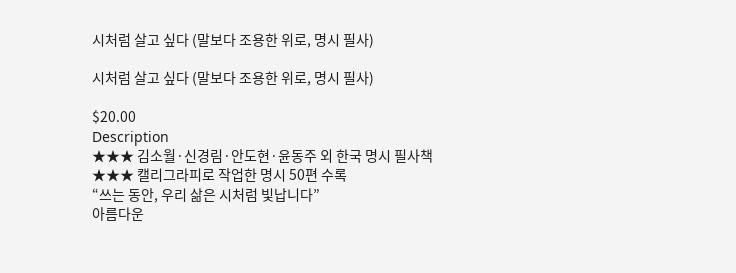시처럼 살고 싶다 (말보다 조용한 위로, 명시 필사)

시처럼 살고 싶다 (말보다 조용한 위로, 명시 필사)

$20.00
Description
★★★ 김소월·신경림·안도현·윤동주 외 한국 명시 필사책
★★★ 캘리그라피로 작업한 명시 50편 수록
“쓰는 동안, 우리 삶은 시처럼 빛납니다”
아름다운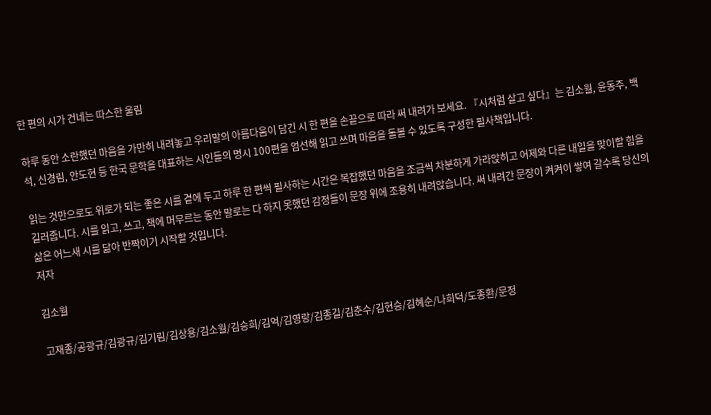한 편의 시가 건네는 따스한 울림

하루 동안 소란했던 마음을 가만히 내려놓고 우리말의 아름다움이 담긴 시 한 편을 손끝으로 따라 써 내려가 보세요. 『시처럼 살고 싶다』는 김소월, 윤동주, 백석, 신경림, 안도현 등 한국 문학을 대표하는 시인들의 명시 100편을 엄선해 읽고 쓰며 마음을 돌볼 수 있도록 구성한 필사책입니다.

읽는 것만으로도 위로가 되는 좋은 시를 곁에 두고 하루 한 편씩 필사하는 시간은 복잡했던 마음을 조금씩 차분하게 가라앉히고 어제와 다른 내일을 맞이할 힘을 길러줍니다. 시를 읽고, 쓰고, 책에 머무르는 동안 말로는 다 하지 못했던 감정들이 문장 위에 조용히 내려앉습니다. 써 내려간 문장이 켜켜이 쌓여 갈수록 당신의 삶은 어느새 시를 닮아 반짝이기 시작할 것입니다.
저자

김소월

고재종/공광규/김광규/김기림/김상용/김소월/김승희/김억/김영랑/김종길/김춘수/김현승/김혜순/나희덕/도종환/문정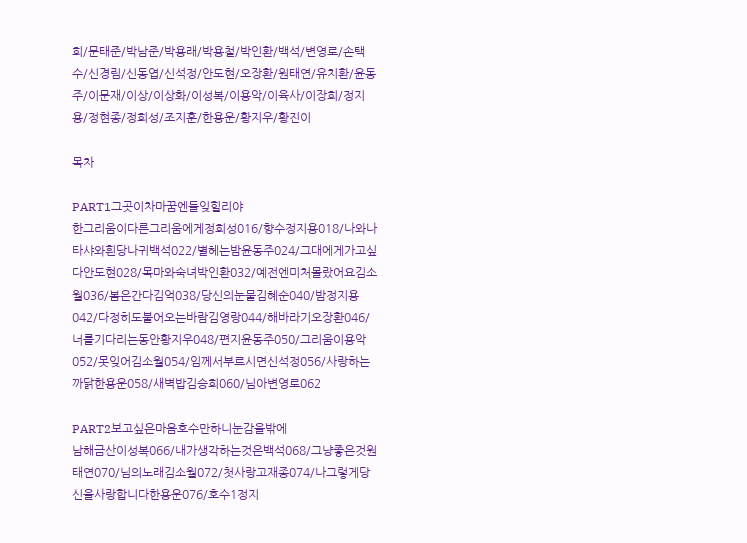희/문태준/박남준/박용래/박용철/박인환/백석/변영로/손택수/신경림/신동엽/신석정/안도현/오장환/원태연/유치환/윤동주/이문재/이상/이상화/이성복/이용악/이육사/이장희/정지용/정현종/정희성/조지훈/한용운/황지우/황진이

목차

PART1그곳이차마꿈엔들잊힐리야
한그리움이다른그리움에게정희성016/향수정지용018/나와나타샤와흰당나귀백석022/별헤는밤윤동주024/그대에게가고싶다안도현028/목마와숙녀박인환032/예전엔미처몰랐어요김소월036/봄은간다김억038/당신의눈물김혜순040/밤정지용042/다정히도불어오는바람김영랑044/해바라기오장환046/너를기다리는동안황지우048/편지윤동주050/그리움이용악052/못잊어김소월054/임께서부르시면신석정056/사랑하는까닭한용운058/새벽밥김승희060/님아변영로062

PART2보고싶은마음호수만하니눈감을밖에
남해금산이성복066/내가생각하는것은백석068/그냥좋은것원태연070/님의노래김소월072/첫사랑고재종074/나그렇게당신을사랑합니다한용운076/호수1정지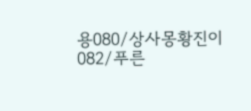용080/상사몽황진이082/푸른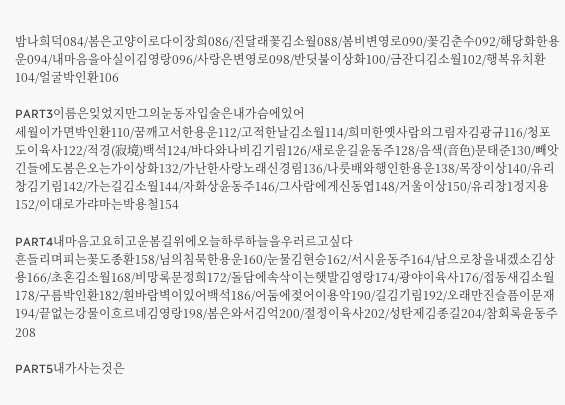밤나희덕084/봄은고양이로다이장희086/진달래꽃김소월088/봄비변영로090/꽃김춘수092/해당화한용운094/내마음을아실이김영랑096/사랑은변영로098/반딧불이상화100/금잔디김소월102/행복유치환104/얼굴박인환106

PART3이름은잊었지만그의눈동자입술은내가슴에있어
세월이가면박인환110/꿈깨고서한용운112/고적한날김소월114/희미한옛사람의그림자김광규116/청포도이육사122/적경(寂境)백석124/바다와나비김기림126/새로운길윤동주128/음색(音色)문태준130/빼앗긴들에도봄은오는가이상화132/가난한사랑노래신경림136/나룻배와행인한용운138/목장이상140/유리창김기림142/가는길김소월144/자화상윤동주146/그사람에게신동엽148/거울이상150/유리창1정지용152/이대로가랴마는박용철154

PART4내마음고요히고운봄길위에오늘하루하늘을우러르고싶다
흔들리며피는꽃도종환158/님의침묵한용운160/눈물김현승162/서시윤동주164/남으로창을내겠소김상용166/초혼김소월168/비망록문정희172/돌담에속삭이는햇발김영랑174/광야이육사176/접동새김소월178/구름박인환182/흰바람벽이있어백석186/어둠에젖어이용악190/길김기림192/오래만진슬픔이문재194/끝없는강물이흐르네김영랑198/봄은와서김억200/절정이육사202/성탄제김종길204/참회록윤동주208

PART5내가사는것은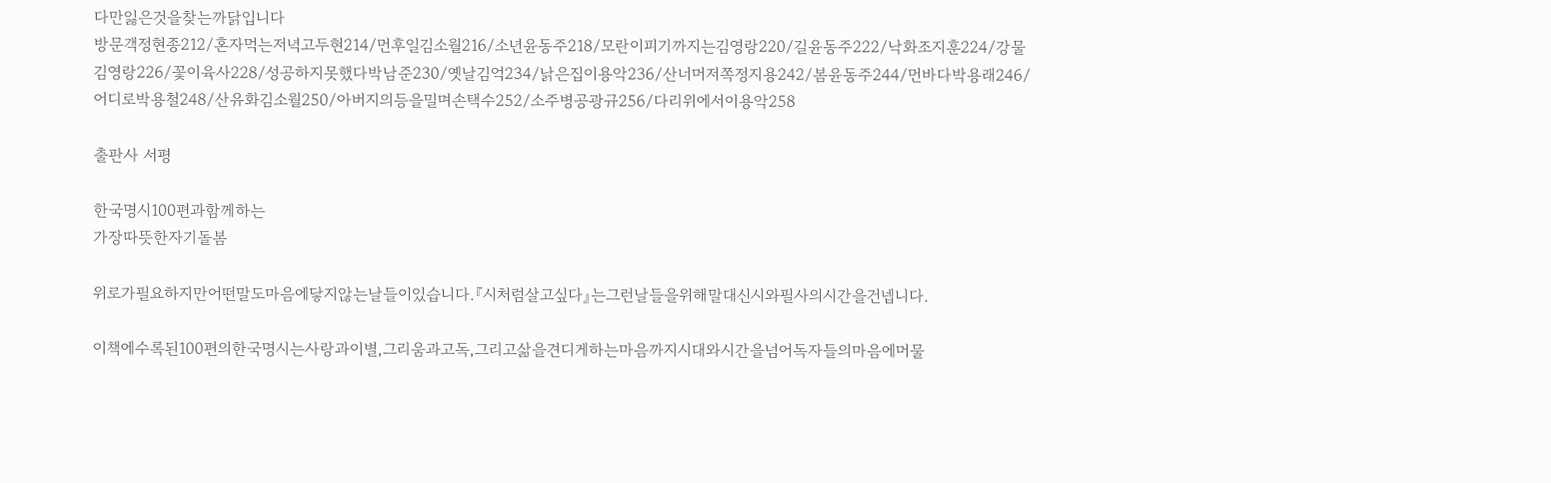다만잃은것을찾는까닭입니다
방문객정현종212/혼자먹는저녁고두현214/먼후일김소월216/소년윤동주218/모란이피기까지는김영랑220/길윤동주222/낙화조지훈224/강물김영랑226/꽃이육사228/성공하지못했다박남준230/옛날김억234/낡은집이용악236/산너머저쪽정지용242/봄윤동주244/먼바다박용래246/어디로박용철248/산유화김소월250/아버지의등을밀며손택수252/소주병공광규256/다리위에서이용악258

출판사 서평

한국명시100편과함께하는
가장따뜻한자기돌봄

위로가필요하지만어떤말도마음에닿지않는날들이있습니다.『시처럼살고싶다』는그런날들을위해말대신시와필사의시간을건넵니다.

이책에수록된100편의한국명시는사랑과이별,그리움과고독,그리고삶을견디게하는마음까지시대와시간을넘어독자들의마음에머물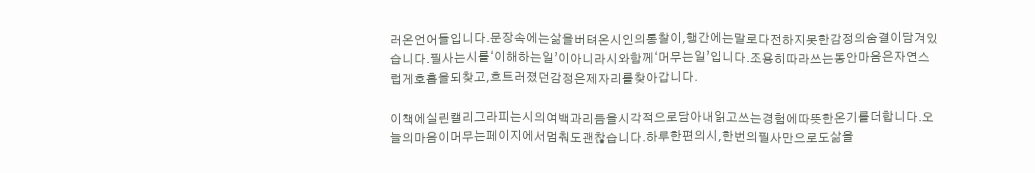러온언어들입니다.문장속에는삶을버텨온시인의통찰이,행간에는말로다전하지못한감정의숨결이담겨있습니다.필사는시를‘이해하는일’이아니라시와함께‘머무는일’입니다.조용히따라쓰는동안마음은자연스럽게호흡을되찾고,흐트러졌던감정은제자리를찾아갑니다.

이책에실린캘리그라피는시의여백과리듬을시각적으로담아내읽고쓰는경험에따뜻한온기를더합니다.오늘의마음이머무는페이지에서멈춰도괜찮습니다.하루한편의시,한번의필사만으로도삶을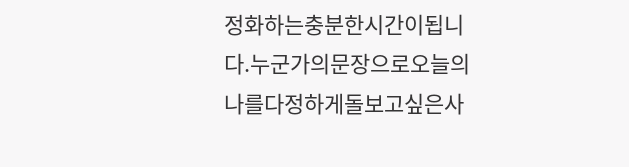정화하는충분한시간이됩니다.누군가의문장으로오늘의나를다정하게돌보고싶은사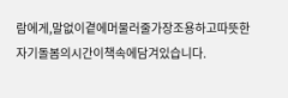람에게,말없이곁에머물러줄가장조용하고따뜻한자기돌봄의시간이책속에담겨있습니다.